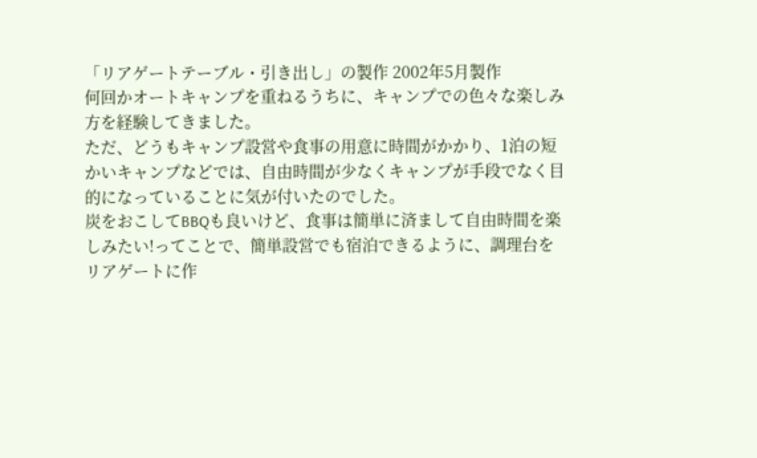「リアゲートテーブル・引き出し」の製作 2002年5月製作
何回かオートキャンプを重ねるうちに、キャンプでの色々な楽しみ方を経験してきました。
ただ、どうもキャンプ設営や食事の用意に時間がかかり、1泊の短かいキャンプなどでは、自由時間が少なくキャンプが手段でなく目的になっていることに気が付いたのでした。
炭をおこしてBBQも良いけど、食事は簡単に済まして自由時間を楽しみたい!ってことで、簡単設営でも宿泊できるように、調理台をリアゲートに作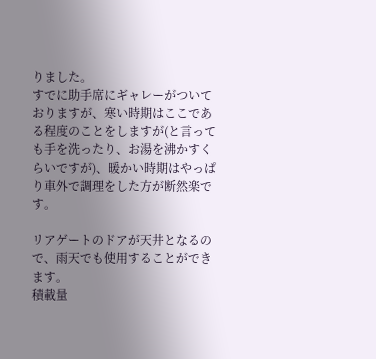りました。
すでに助手席にギャレーがついておりますが、寒い時期はここである程度のことをしますが(と言っても手を洗ったり、お湯を沸かすくらいですが)、暖かい時期はやっぱり車外で調理をした方が断然楽です。

リアゲートのドアが天井となるので、雨天でも使用することができます。
積載量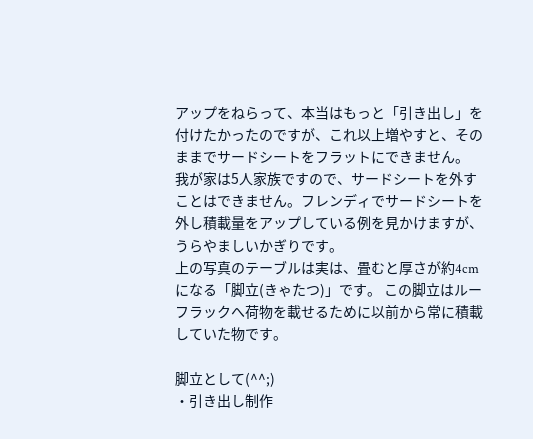アップをねらって、本当はもっと「引き出し」を付けたかったのですが、これ以上増やすと、そのままでサードシートをフラットにできません。
我が家は5人家族ですので、サードシートを外すことはできません。フレンディでサードシートを外し積載量をアップしている例を見かけますが、うらやましいかぎりです。
上の写真のテーブルは実は、畳むと厚さが約4cmになる「脚立(きゃたつ)」です。 この脚立はルーフラックへ荷物を載せるために以前から常に積載していた物です。

脚立として(^^;)
・引き出し制作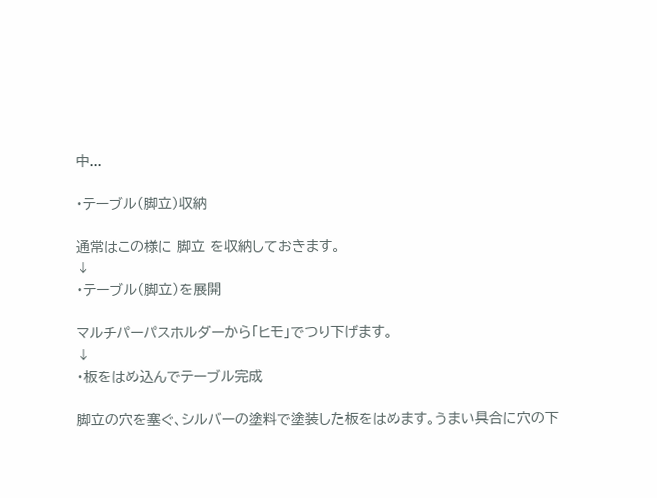中...

・テーブル(脚立)収納

通常はこの様に 脚立 を収納しておきます。
↓
・テーブル(脚立)を展開

マルチパーパスホルダーから「ヒモ」でつり下げます。
↓
・板をはめ込んでテーブル完成

脚立の穴を塞ぐ、シルバーの塗料で塗装した板をはめます。うまい具合に穴の下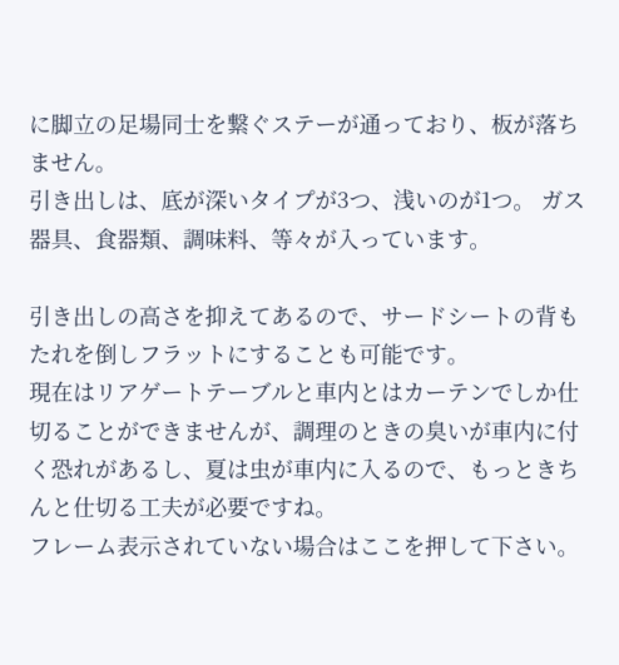に脚立の足場同士を繋ぐステーが通っており、板が落ちません。
引き出しは、底が深いタイプが3つ、浅いのが1つ。 ガス器具、食器類、調味料、等々が入っています。

引き出しの高さを抑えてあるので、サードシートの背もたれを倒しフラットにすることも可能です。
現在はリアゲートテーブルと車内とはカーテンでしか仕切ることができませんが、調理のときの臭いが車内に付く恐れがあるし、夏は虫が車内に入るので、もっときちんと仕切る工夫が必要ですね。
フレーム表示されていない場合はここを押して下さい。